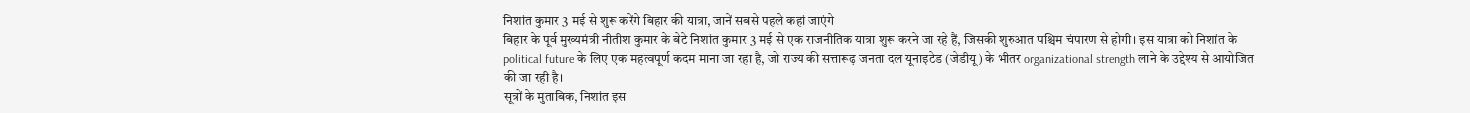निशांत कुमार 3 मई से शुरू करेंगे बिहार की यात्रा, जानें सबसे पहले कहां जाएंगे
बिहार के पूर्व मुख्यमंत्री नीतीश कुमार के बेटे निशांत कुमार 3 मई से एक राजनीतिक यात्रा शुरू करने जा रहे हैं, जिसकी शुरुआत पश्चिम चंपारण से होगी। इस यात्रा को निशांत के political future के लिए एक महत्वपूर्ण कदम माना जा रहा है, जो राज्य की सत्तारूढ़ जनता दल यूनाइटेड (जेडीयू) के भीतर organizational strength लाने के उद्देश्य से आयोजित की जा रही है।
सूत्रों के मुताबिक, निशांत इस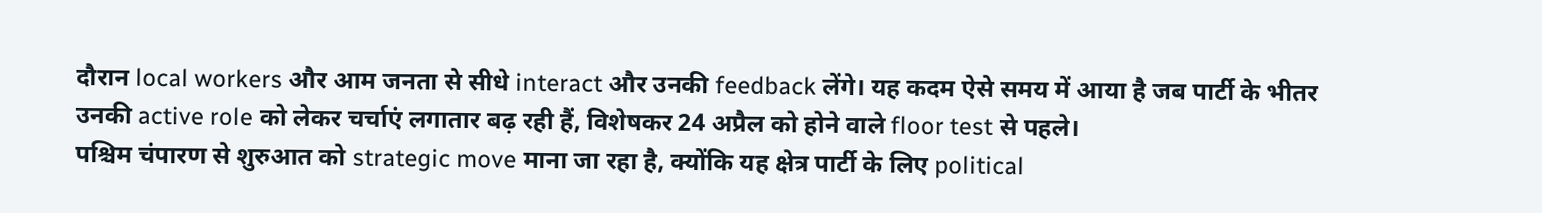दौरान local workers और आम जनता से सीधे interact और उनकी feedback लेंगे। यह कदम ऐसे समय में आया है जब पार्टी के भीतर उनकी active role को लेकर चर्चाएं लगातार बढ़ रही हैं, विशेषकर 24 अप्रैल को होने वाले floor test से पहले।
पश्चिम चंपारण से शुरुआत को strategic move माना जा रहा है, क्योंकि यह क्षेत्र पार्टी के लिए political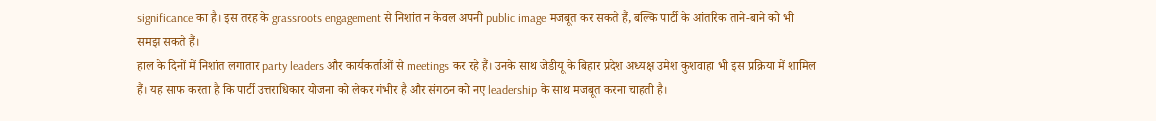significance का है। इस तरह के grassroots engagement से निशांत न केवल अपनी public image मजबूत कर सकते हैं, बल्कि पार्टी के आंतरिक ताने-बाने को भी समझ सकते हैं।
हाल के दिनों में निशांत लगातार party leaders और कार्यकर्ताओं से meetings कर रहे हैं। उनके साथ जेडीयू के बिहार प्रदेश अध्यक्ष उमेश कुशवाहा भी इस प्रक्रिया में शामिल हैं। यह साफ करता है कि पार्टी उत्तराधिकार योजना को लेकर गंभीर है और संगठन को नए leadership के साथ मजबूत करना चाहती है।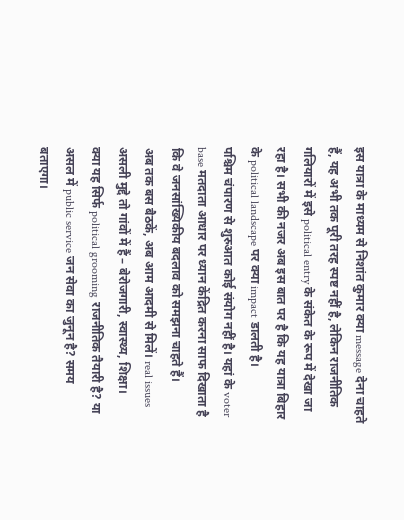इस यात्रा के माध्यम से निशांत कुमार क्या message देना चाहते हैं, यह अभी तक पूरी तरह स्पष्ट नहीं है, लेकिन राजनीतिक गलियारों में इसे political entry के संकेत के रूप में देखा जा रहा है। सभी की नजर अब इस बात पर है कि यह यात्रा बिहार के political landscape पर क्या impact डालती है।
पश्चिम चंपारण से शुरुआत कोई संयोग नहीं है। यहां के voter base मतदाता आधार पर ध्यान केंद्रित करना साफ दिखाता है कि वे जनसांख्यिकीय बदलाव को समझना चाहते हैं।
अब तक बस बैठकें, अब आम आदमी से मिलें। real issues असली मुद्दे तो गांवों में हैं – बेरोजगारी, स्वास्थ्य, शिक्षा।
क्या यह सिर्फ political grooming राजनीतिक तैयारी है? या असल में public service जन सेवा का जुनून है? समय बताएगा।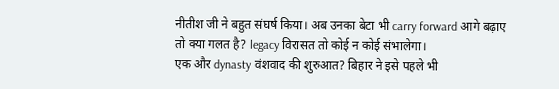नीतीश जी ने बहुत संघर्ष किया। अब उनका बेटा भी carry forward आगे बढ़ाए तो क्या गलत है? legacy विरासत तो कोई न कोई संभालेगा।
एक और dynasty वंशवाद की शुरुआत? बिहार ने इसे पहले भी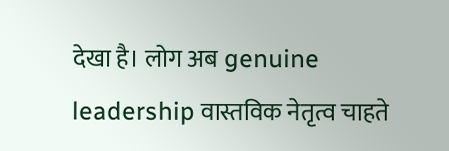देखा है। लोग अब genuine leadership वास्तविक नेतृत्व चाहते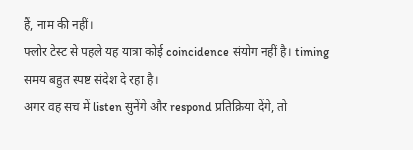हैं, नाम की नहीं।
फ्लोर टेस्ट से पहले यह यात्रा कोई coincidence संयोग नहीं है। timing समय बहुत स्पष्ट संदेश दे रहा है।
अगर वह सच में listen सुनेंगे और respond प्रतिक्रिया देंगे, तो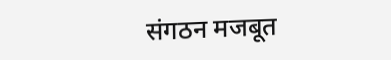संगठन मजबूत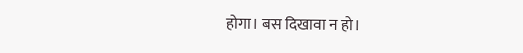होगा। बस दिखावा न हो।